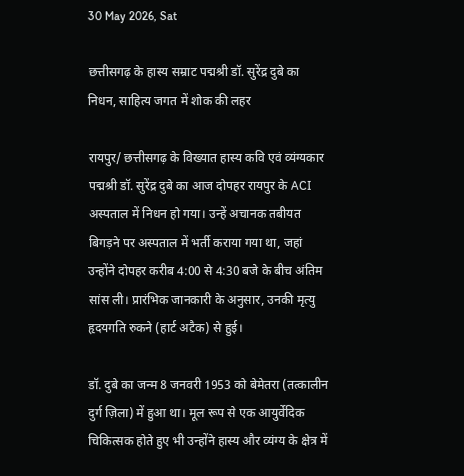30 May 2026, Sat

छत्तीसगढ़ के हास्य सम्राट पद्मश्री डॉ. सुरेंद्र दुबे का निधन, साहित्य जगत में शोक की लहर

रायपुर/ छत्तीसगढ़ के विख्यात हास्य कवि एवं व्यंग्यकार पद्मश्री डॉ. सुरेंद्र दुबे का आज दोपहर रायपुर के ACI अस्पताल में निधन हो गया। उन्हें अचानक तबीयत बिगड़ने पर अस्पताल में भर्ती कराया गया था, जहां उन्होंने दोपहर करीब 4:00 से 4:30 बजे के बीच अंतिम सांस ली। प्रारंभिक जानकारी के अनुसार, उनकी मृत्यु हृदयगति रुकने (हार्ट अटैक) से हुई।

डॉ. दुबे का जन्म 8 जनवरी 1953 को बेमेतरा (तत्कालीन दुर्ग ज़िला) में हुआ था। मूल रूप से एक आयुर्वेदिक चिकित्सक होते हुए भी उन्होंने हास्य और व्यंग्य के क्षेत्र में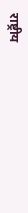राष्ट्रीय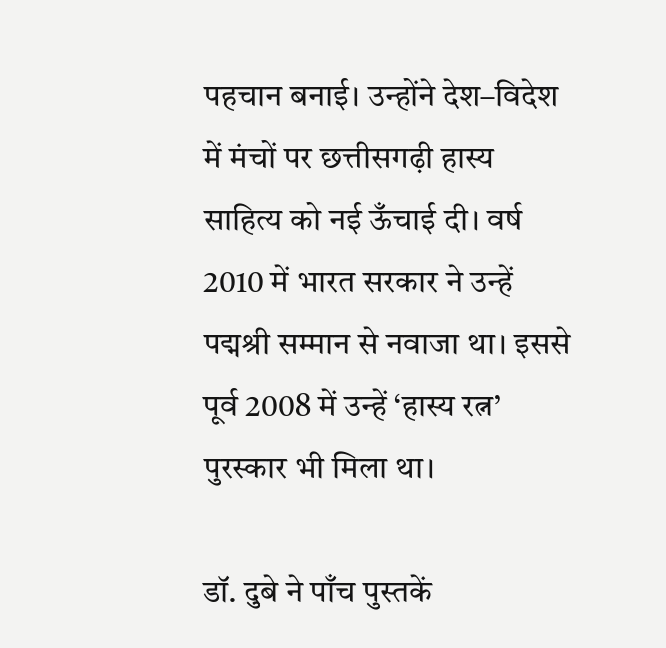पहचान बनाई। उन्होंने देश–विदेश में मंचों पर छत्तीसगढ़ी हास्य साहित्य को नई ऊँचाई दी। वर्ष 2010 में भारत सरकार ने उन्हें पद्मश्री सम्मान से नवाजा था। इससे पूर्व 2008 में उन्हें ‘हास्य रत्न’ पुरस्कार भी मिला था।

डॉ. दुबे ने पाँच पुस्तकें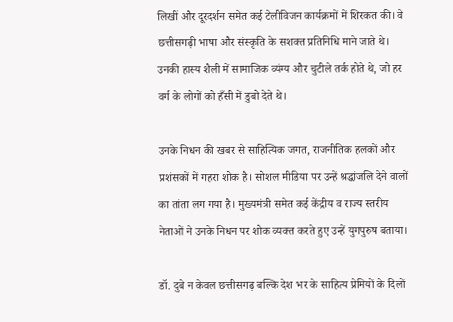लिखीं और दूरदर्शन समेत कई टेलीविजन कार्यक्रमों में शिरकत की। वे छत्तीसगढ़ी भाषा और संस्कृति के सशक्त प्रतिनिधि माने जाते थे। उनकी हास्य शैली में सामाजिक व्यंग्य और चुटीले तर्क होते थे, जो हर वर्ग के लोगों को हँसी में डुबो देते थे।

उनके निधन की खबर से साहित्यिक जगत, राजनीतिक हलकों और प्रशंसकों में गहरा शोक है। सोशल मीडिया पर उन्हें श्रद्धांजलि देने वालों का तांता लग गया है। मुख्यमंत्री समेत कई केंद्रीय व राज्य स्तरीय नेताओं ने उनके निधन पर शोक व्यक्त करते हुए उन्हें युगपुरुष बताया।

डॉ. दुबे न केवल छत्तीसगढ़ बल्कि देश भर के साहित्य प्रेमियों के दिलों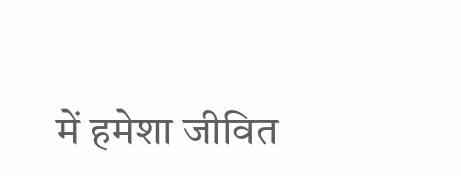में हमेशा जीवित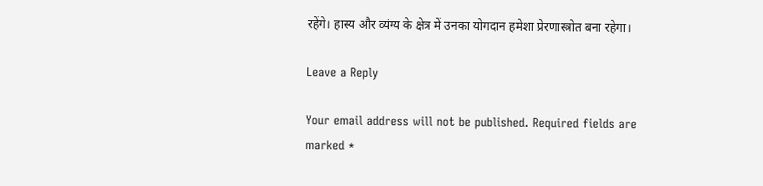रहेंगे। हास्य और व्यंग्य के क्षेत्र में उनका योगदान हमेशा प्रेरणास्त्रोत बना रहेगा।

Leave a Reply

Your email address will not be published. Required fields are marked *